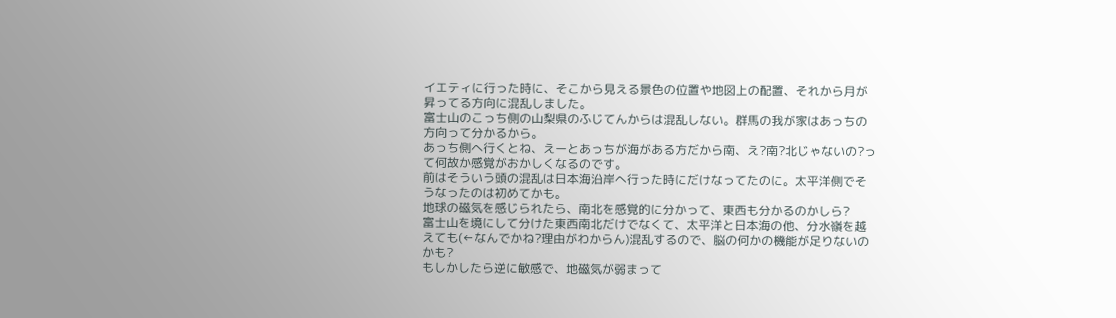イエティに行った時に、そこから見える景色の位置や地図上の配置、それから月が昇ってる方向に混乱しました。
富士山のこっち側の山梨県のふじてんからは混乱しない。群馬の我が家はあっちの方向って分かるから。
あっち側へ行くとね、えーとあっちが海がある方だから南、え?南?北じゃないの?って何故か感覚がおかしくなるのです。
前はそういう頭の混乱は日本海沿岸へ行った時にだけなってたのに。太平洋側でそうなったのは初めてかも。
地球の磁気を感じられたら、南北を感覚的に分かって、東西も分かるのかしら?
富士山を境にして分けた東西南北だけでなくて、太平洋と日本海の他、分水嶺を越えても(←なんでかね?理由がわからん)混乱するので、脳の何かの機能が足りないのかも?
もしかしたら逆に敏感で、地磁気が弱まって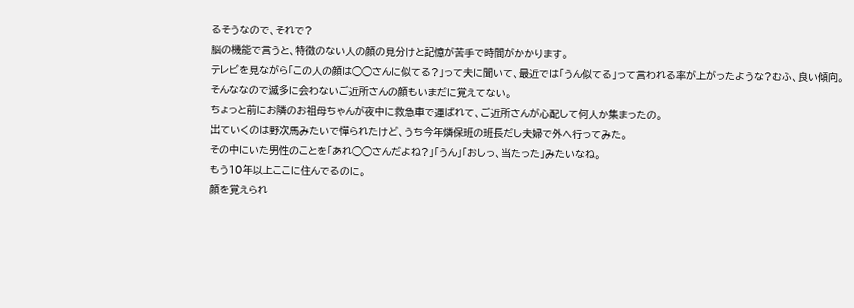るそうなので、それで?
脳の機能で言うと、特徴のない人の顔の見分けと記憶が苦手で時間がかかります。
テレビを見ながら「この人の顔は◯◯さんに似てる?」って夫に聞いて、最近では「うん似てる」って言われる率が上がったような?むふ、良い傾向。
そんななので滅多に会わないご近所さんの顔もいまだに覚えてない。
ちょっと前にお隣のお祖母ちゃんが夜中に救急車で運ばれて、ご近所さんが心配して何人か集まったの。
出ていくのは野次馬みたいで憚られたけど、うち今年燐保班の班長だし夫婦で外へ行ってみた。
その中にいた男性のことを「あれ◯◯さんだよね?」「うん」「おしっ、当たった」みたいなね。
もう10年以上ここに住んでるのに。
顔を覚えられ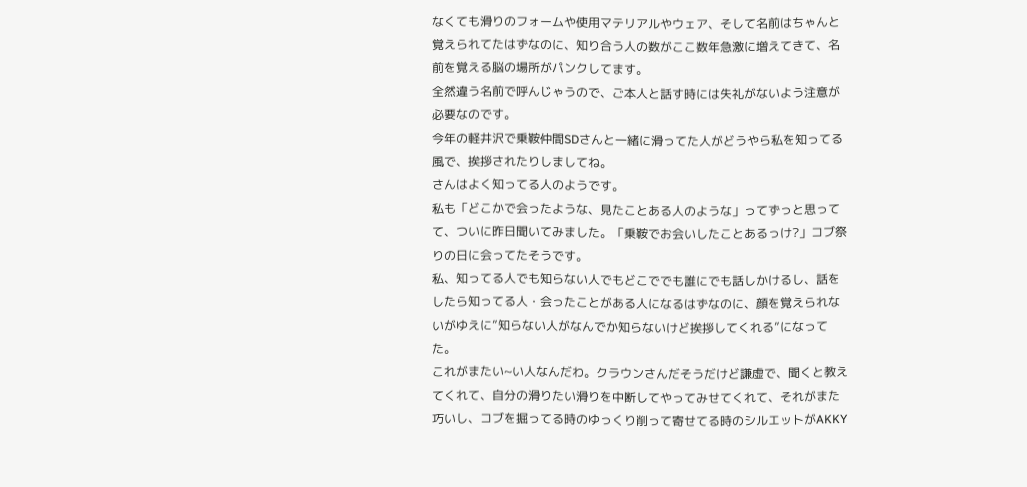なくても滑りのフォームや使用マテリアルやウェア、そして名前はちゃんと覚えられてたはずなのに、知り合う人の数がここ数年急激に増えてきて、名前を覚える脳の場所がパンクしてます。
全然違う名前で呼んじゃうので、ご本人と話す時には失礼がないよう注意が必要なのです。
今年の軽井沢で乗鞍仲間SDさんと一緒に滑ってた人がどうやら私を知ってる風で、挨拶されたりしましてね。
さんはよく知ってる人のようです。
私も「どこかで会ったような、見たことある人のような」ってずっと思ってて、ついに昨日聞いてみました。「乗鞍でお会いしたことあるっけ?」コブ祭りの日に会ってたそうです。
私、知ってる人でも知らない人でもどこででも誰にでも話しかけるし、話をしたら知ってる人・会ったことがある人になるはずなのに、顔を覚えられないがゆえに”知らない人がなんでか知らないけど挨拶してくれる”になってた。
これがまたい~い人なんだわ。クラウンさんだそうだけど謙虚で、聞くと教えてくれて、自分の滑りたい滑りを中断してやってみせてくれて、それがまた巧いし、コブを掘ってる時のゆっくり削って寄せてる時のシルエットがAKKY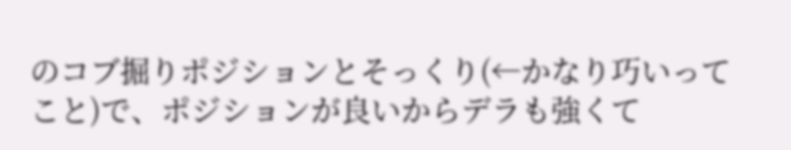のコブ掘りポジションとそっくり(←かなり巧いってこと)で、ポジションが良いからデラも強くて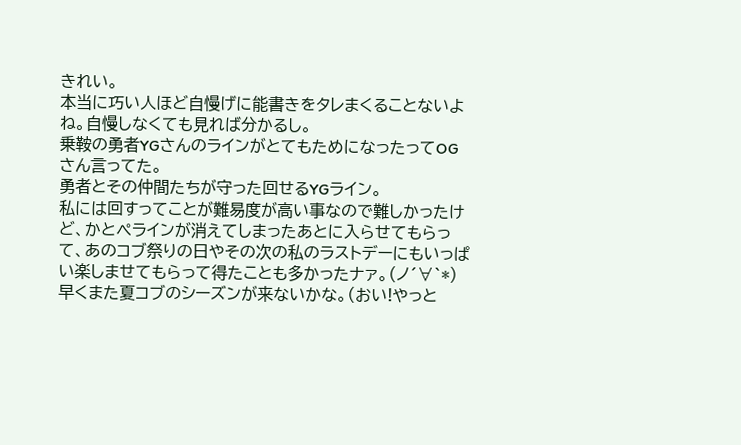きれい。
本当に巧い人ほど自慢げに能書きをタレまくることないよね。自慢しなくても見れば分かるし。
乗鞍の勇者YGさんのラインがとてもためになったってOGさん言ってた。
勇者とその仲間たちが守った回せるYGライン。
私には回すってことが難易度が高い事なので難しかったけど、かとぺラインが消えてしまったあとに入らせてもらって、あのコブ祭りの日やその次の私のラストデーにもいっぱい楽しませてもらって得たことも多かったナァ。(ノ´∀`*)
早くまた夏コブのシーズンが来ないかな。(おい!やっと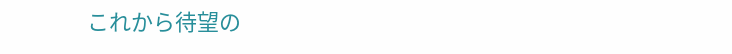これから待望の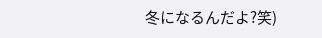冬になるんだよ?笑)